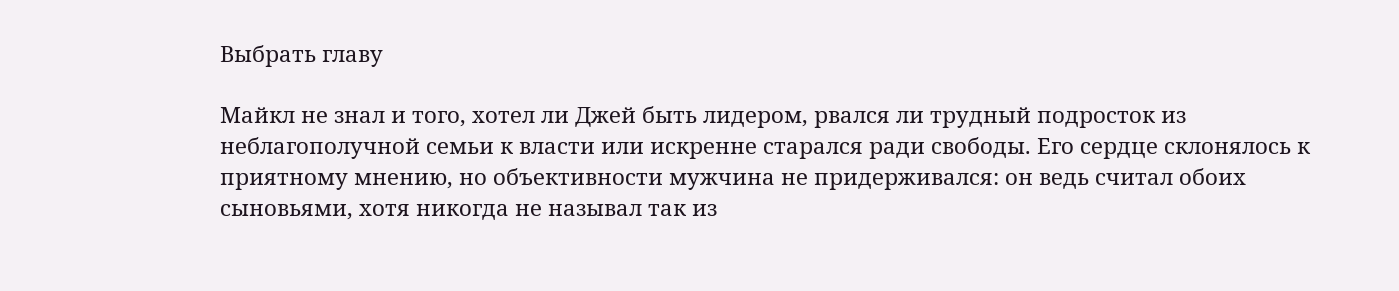Выбрать главу

Майкл не знал и того, хотел ли Джей быть лидером, рвался ли трудный подросток из неблагополучной семьи к власти или искренне старался ради свободы. Его сердце склонялось к приятному мнению, но объективности мужчина не придерживался: он ведь считал обоих сыновьями, хотя никогда не называл так из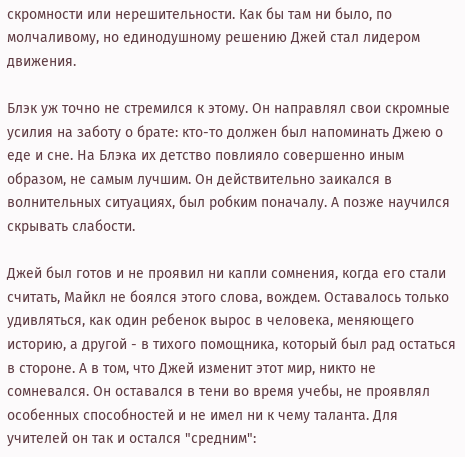скромности или нерешительности. Как бы там ни было, по молчаливому, но единодушному решению Джей стал лидером движения.

Блэк уж точно не стремился к этому. Он направлял свои скромные усилия на заботу о брате: кто-то должен был напоминать Джею о еде и сне. На Блэка их детство повлияло совершенно иным образом, не самым лучшим. Он действительно заикался в волнительных ситуациях, был робким поначалу. А позже научился скрывать слабости.

Джей был готов и не проявил ни капли сомнения, когда его стали считать, Майкл не боялся этого слова, вождем. Оставалось только удивляться, как один ребенок вырос в человека, меняющего историю, а другой - в тихого помощника, который был рад остаться в стороне. А в том, что Джей изменит этот мир, никто не сомневался. Он оставался в тени во время учебы, не проявлял особенных способностей и не имел ни к чему таланта. Для учителей он так и остался "средним":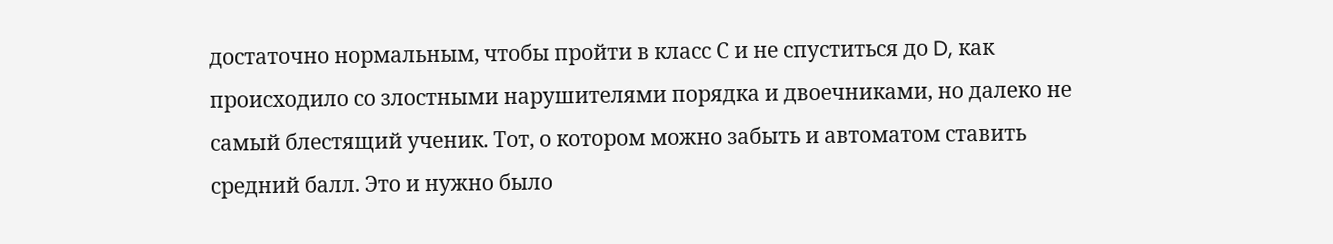достаточно нормальным, чтобы пройти в класс С и не спуститься до D, как происходило со злостными нарушителями порядка и двоечниками, но далеко не самый блестящий ученик. Тот, о котором можно забыть и автоматом ставить средний балл. Это и нужно было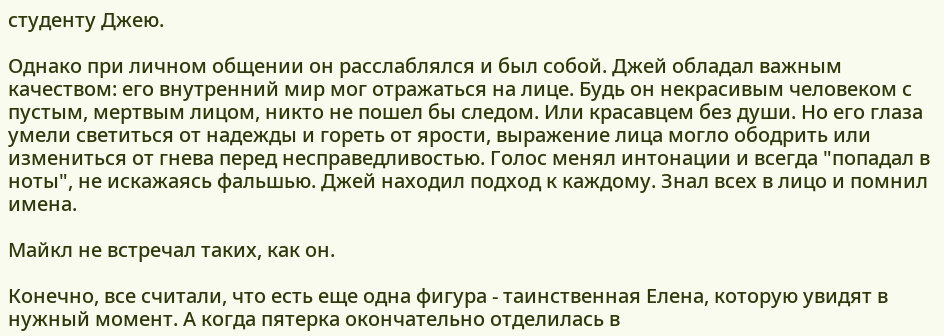студенту Джею.

Однако при личном общении он расслаблялся и был собой. Джей обладал важным качеством: его внутренний мир мог отражаться на лице. Будь он некрасивым человеком с пустым, мертвым лицом, никто не пошел бы следом. Или красавцем без души. Но его глаза умели светиться от надежды и гореть от ярости, выражение лица могло ободрить или измениться от гнева перед несправедливостью. Голос менял интонации и всегда "попадал в ноты", не искажаясь фальшью. Джей находил подход к каждому. Знал всех в лицо и помнил имена.

Майкл не встречал таких, как он.

Конечно, все считали, что есть еще одна фигура - таинственная Елена, которую увидят в нужный момент. А когда пятерка окончательно отделилась в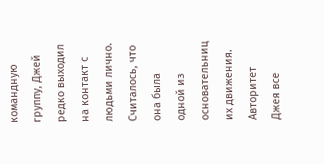командную группу, Джей редко выходил на контакт с людьми лично. Считалось, что она была одной из основательниц их движения. Авторитет Джея все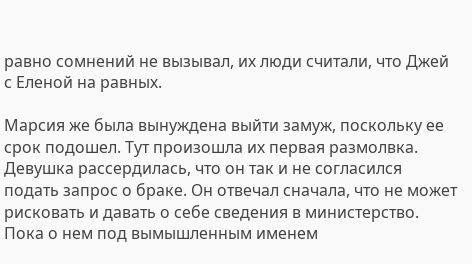равно сомнений не вызывал, их люди считали, что Джей с Еленой на равных.

Марсия же была вынуждена выйти замуж, поскольку ее срок подошел. Тут произошла их первая размолвка. Девушка рассердилась, что он так и не согласился подать запрос о браке. Он отвечал сначала, что не может рисковать и давать о себе сведения в министерство. Пока о нем под вымышленным именем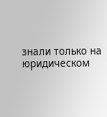знали только на юридическом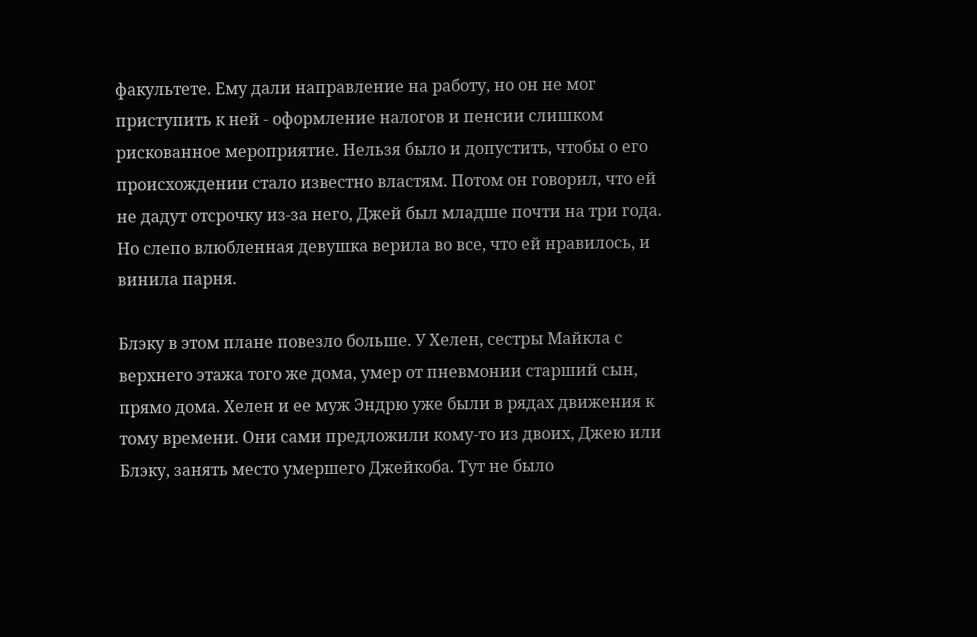факультете. Ему дали направление на работу, но он не мог приступить к ней - оформление налогов и пенсии слишком рискованное мероприятие. Нельзя было и допустить, чтобы о его происхождении стало известно властям. Потом он говорил, что ей не дадут отсрочку из-за него, Джей был младше почти на три года. Но слепо влюбленная девушка верила во все, что ей нравилось, и винила парня.

Блэку в этом плане повезло больше. У Хелен, сестры Майкла с верхнего этажа того же дома, умер от пневмонии старший сын, прямо дома. Хелен и ее муж Эндрю уже были в рядах движения к тому времени. Они сами предложили кому-то из двоих, Джею или Блэку, занять место умершего Джейкоба. Тут не было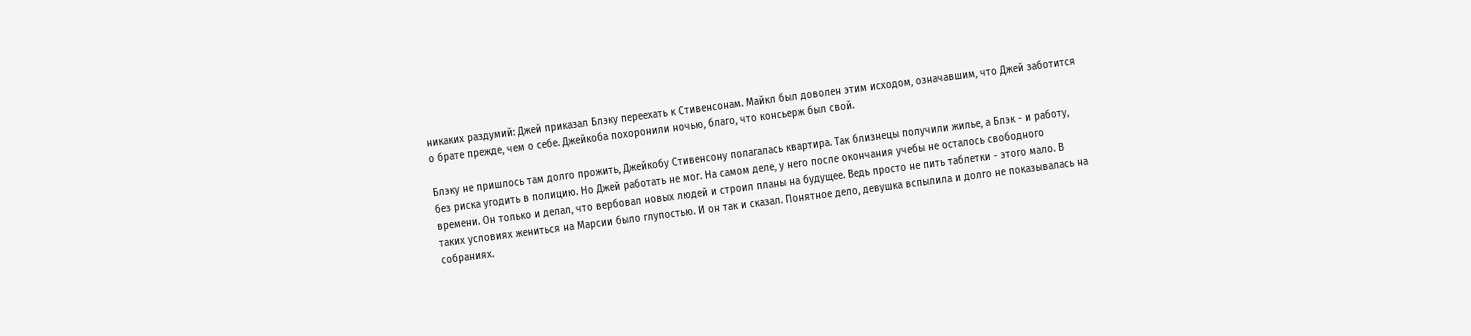никаких раздумий: Джей приказал Блэку переехать к Стивенсонам. Майкл был доволен этим исходом, означавшим, что Джей заботится о брате прежде, чем о себе. Джейкоба похоронили ночью, благо, что консьерж был свой.

Блэку не пришлось там долго прожить, Джейкобу Стивенсону полагалась квартира. Так близнецы получили жилье, а Блэк - и работу, без риска угодить в полицию. Но Джей работать не мог. На самом деле, у него после окончания учебы не осталось свободного времени. Он только и делал, что вербовал новых людей и строил планы на будущее. Ведь просто не пить таблетки - этого мало. В таких условиях жениться на Марсии было глупостью. И он так и сказал. Понятное дело, девушка вспылила и долго не показывалась на собраниях.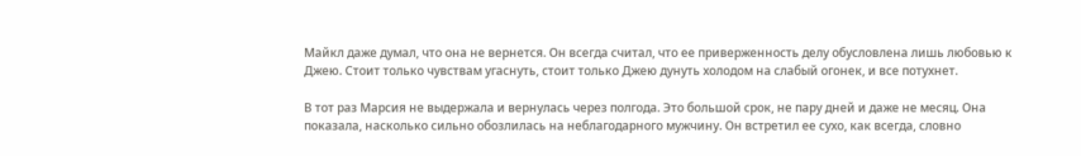Майкл даже думал, что она не вернется. Он всегда считал, что ее приверженность делу обусловлена лишь любовью к Джею. Стоит только чувствам угаснуть, стоит только Джею дунуть холодом на слабый огонек, и все потухнет.

В тот раз Марсия не выдержала и вернулась через полгода. Это большой срок, не пару дней и даже не месяц. Она показала, насколько сильно обозлилась на неблагодарного мужчину. Он встретил ее сухо, как всегда, словно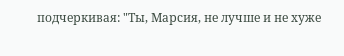подчеркивая: "Ты, Марсия, не лучше и не хуже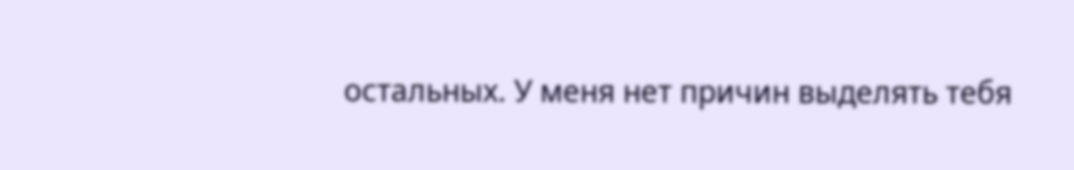остальных. У меня нет причин выделять тебя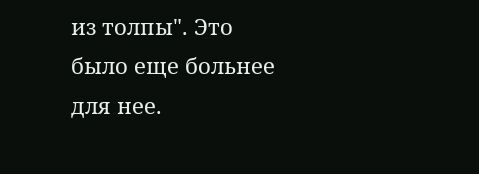из толпы". Это было еще больнее для нее.